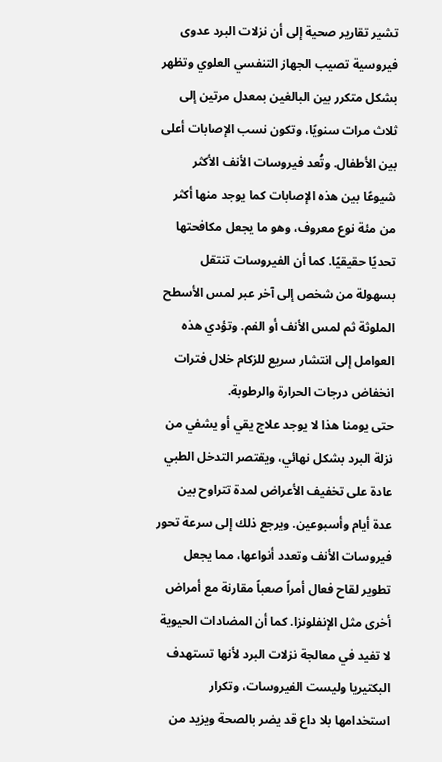تشير تقارير صحية إلى أن نزلات البرد عدوى فيروسية تصيب الجهاز التنفسي العلوي وتظهر بشكل متكرر بين البالغين بمعدل مرتين إلى ثلاث مرات سنويًا، وتكون نسب الإصابات أعلى بين الأطفال. وتُعد فيروسات الأنف الأكثر شيوعًا بين هذه الإصابات كما يوجد منها أكثر من مئة نوع معروف، وهو ما يجعل مكافحتها تحديًا حقيقيًا. كما أن الفيروسات تنتقل بسهولة من شخص إلى آخر عبر لمس الأسطح الملوثة ثم لمس الأنف أو الفم. وتؤدي هذه العوامل إلى انتشار سريع للزكام خلال فترات انخفاض درجات الحرارة والرطوبة.
حتى يومنا هذا لا يوجد علاج يقي أو يشفي من نزلة البرد بشكل نهائي، ويقتصر التدخل الطبي عادة على تخفيف الأعراض لمدة تتراوح بين عدة أيام وأسبوعين. ويرجع ذلك إلى سرعة تحور فيروسات الأنف وتعدد أنواعها، مما يجعل تطوير لقاح فعال أمراً صعباً مقارنة مع أمراض أخرى مثل الإنفلونزا. كما أن المضادات الحيوية لا تفيد في معالجة نزلات البرد لأنها تستهدف البكتيريا وليست الفيروسات، وتكرار استخدامها بلا داع قد يضر بالصحة ويزيد من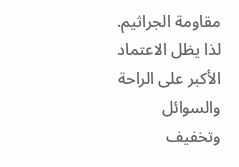مقاومة الجراثيم. لذا يظل الاعتماد الأكبر على الراحة والسوائل وتخفيف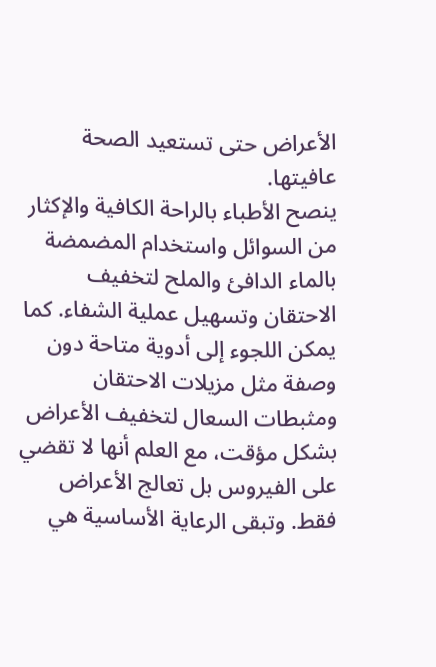الأعراض حتى تستعيد الصحة عافيتها.
ينصح الأطباء بالراحة الكافية والإكثار من السوائل واستخدام المضمضة بالماء الدافئ والملح لتخفيف الاحتقان وتسهيل عملية الشفاء. كما يمكن اللجوء إلى أدوية متاحة دون وصفة مثل مزيلات الاحتقان ومثبطات السعال لتخفيف الأعراض بشكل مؤقت، مع العلم أنها لا تقضي على الفيروس بل تعالج الأعراض فقط. وتبقى الرعاية الأساسية هي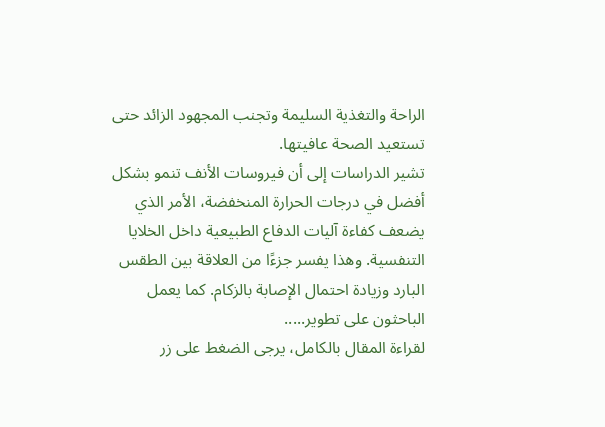الراحة والتغذية السليمة وتجنب المجهود الزائد حتى تستعيد الصحة عافيتها.
تشير الدراسات إلى أن فيروسات الأنف تنمو بشكل أفضل في درجات الحرارة المنخفضة، الأمر الذي يضعف كفاءة آليات الدفاع الطبيعية داخل الخلايا التنفسية. وهذا يفسر جزءًا من العلاقة بين الطقس البارد وزيادة احتمال الإصابة بالزكام. كما يعمل الباحثون على تطوير.....
لقراءة المقال بالكامل، يرجى الضغط على زر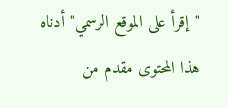"إقرأ على الموقع الرسمي" أدناه
هذا المحتوى مقدم من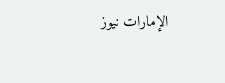الإمارات نيوز